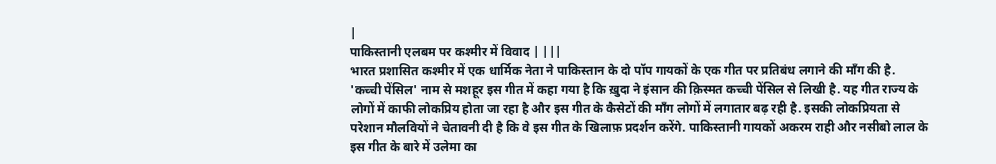|
पाकिस्तानी एलबम पर कश्मीर में विवाद | |||
भारत प्रशासित कश्मीर में एक धार्मिक नेता ने पाकिस्तान के दो पॉप गायकों के एक गीत पर प्रतिबंध लगाने की माँग की है. 'कच्ची पेंसिल' नाम से मशहूर इस गीत में कहा गया है कि ख़ुदा ने इंसान की क़िस्मत कच्ची पेंसिल से लिखी है. यह गीत राज्य के लोगों में काफी लोकप्रिय होता जा रहा है और इस गीत के कैसेटों की माँग लोगों में लगातार बढ़ रही है. इसकी लोकप्रियता से परेशान मौलवियों ने चेतावनी दी है कि वे इस गीत के खिलाफ़ प्रदर्शन करेंगे. पाकिस्तानी गायकों अकरम राही और नसीबो लाल के इस गीत के बारे में उलेमा का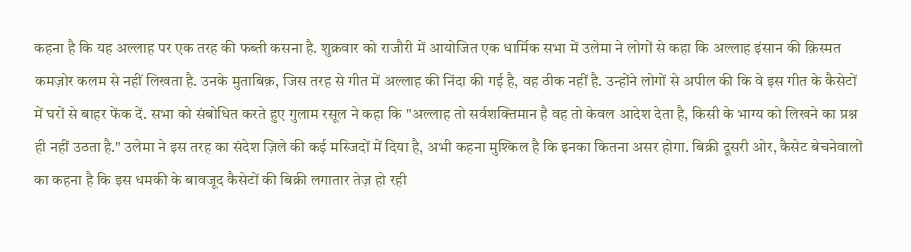कहना है कि यह अल्लाह पर एक तरह की फब्ती कसना है. शुक्रवार को राजौरी में आयोजित एक धार्मिक सभा में उलेमा ने लोगों से कहा कि अल्लाह इंसान की क़िस्मत कमज़ोर कलम से नहीं लिखता है. उनके मुताबिक़, जिस तरह से गीत में अल्लाह की निंदा की गई है, वह ठीक नहीं है. उन्होंने लोगों से अपील की कि वे इस गीत के कैसेटों में घरों से बाहर फेंक दें. सभा को संबोधित करते हुए गुलाम रसूल ने कहा कि "अल्लाह तो सर्वशक्तिमान है वह तो केवल आदेश देता है, किसी के भाग्य को लिखने का प्रश्न ही नहीं उठता है." उलेमा ने इस तरह का संदेश ज़िले की कई मस्जिदों में दिया है, अभी कहना मुश्किल है कि इनका कितना असर होगा. बिक्री दूसरी ओर, कैसेट बेचनेवालों का कहना है कि इस धमकी के बावजूद कैसेटों की बिक्री लगातार तेज़ हो रही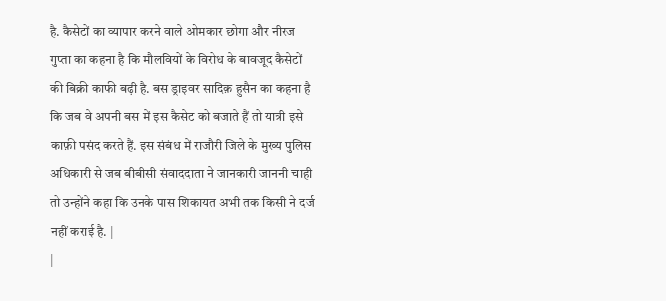है. कैसेटों का व्यापार करने वाले ओमकार छोगा और नीरज गुप्ता का कहना है कि मौलवियों के विरोध के बावजूद कैसेटों की बिक्री काफी बढ़ी है. बस ड्राइवर सादिक़ हुसैन का कहना है कि जब वे अपनी बस में इस कैसेट को बजाते हैं तो यात्री इसे काफ़ी पसंद करते हैं. इस संबंध में राजौरी जिले के मुख्य पुलिस अधिकारी से जब बीबीसी संवाददाता ने जानकारी जाननी चाही तो उन्होंने कहा कि उनके पास शिकायत अभी तक किसी ने दर्ज नहीं कराई है. |
|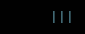|||